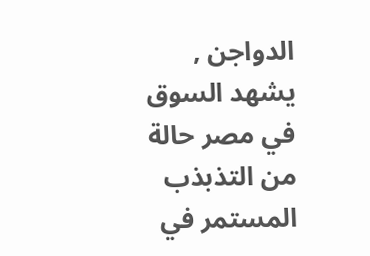الدواجن , يشهد السوق في مصر حالة من التذبذب المستمر في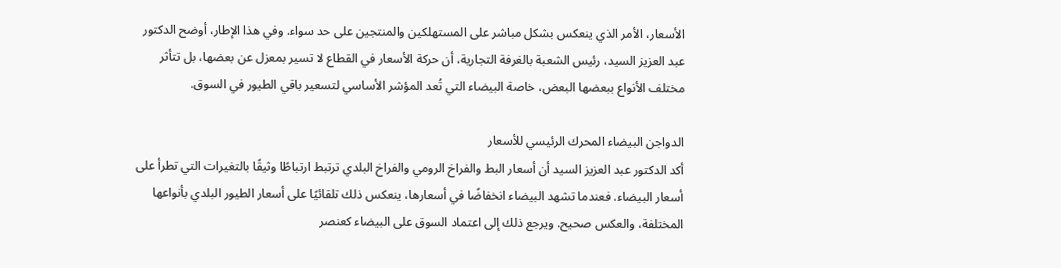الأسعار، الأمر الذي ينعكس بشكل مباشر على المستهلكين والمنتجين على حد سواء. وفي هذا الإطار، أوضح الدكتور عبد العزيز السيد، رئيس الشعبة بالغرفة التجارية، أن حركة الأسعار في القطاع لا تسير بمعزل عن بعضها، بل تتأثر مختلف الأنواع ببعضها البعض، خاصة البيضاء التي تُعد المؤشر الأساسي لتسعير باقي الطيور في السوق.

الدواجن البيضاء المحرك الرئيسي للأسعار
أكد الدكتور عبد العزيز السيد أن أسعار البط والفراخ الرومي والفراخ البلدي ترتبط ارتباطًا وثيقًا بالتغيرات التي تطرأ على أسعار البيضاء. فعندما تشهد البيضاء انخفاضًا في أسعارها، ينعكس ذلك تلقائيًا على أسعار الطيور البلدي بأنواعها المختلفة، والعكس صحيح. ويرجع ذلك إلى اعتماد السوق على البيضاء كعنصر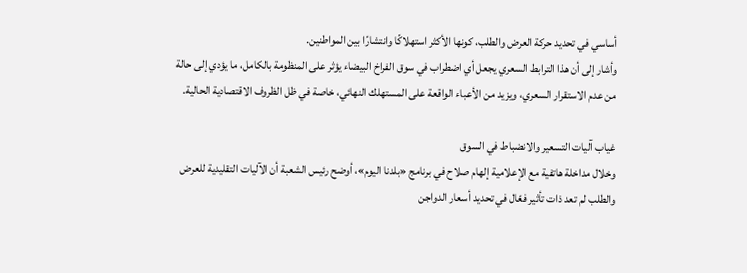أساسي في تحديد حركة العرض والطلب، كونها الأكثر استهلاكًا وانتشارًا بين المواطنين.
وأشار إلى أن هذا الترابط السعري يجعل أي اضطراب في سوق الفراخ البيضاء يؤثر على المنظومة بالكامل، ما يؤدي إلى حالة من عدم الاستقرار السعري، ويزيد من الأعباء الواقعة على المستهلك النهائي، خاصة في ظل الظروف الاقتصادية الحالية.

غياب آليات التسعير والانضباط في السوق
وخلال مداخلة هاتفية مع الإعلامية إلهام صلاح في برنامج «بلدنا اليوم»، أوضح رئيس الشعبة أن الآليات التقليدية للعرض والطلب لم تعد ذات تأثير فعّال في تحديد أسعار الدواجن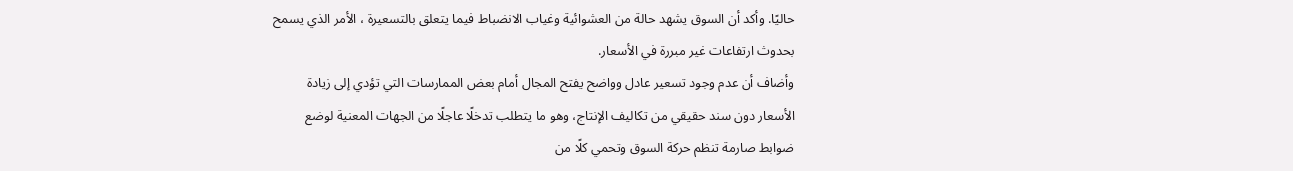حاليًا. وأكد أن السوق يشهد حالة من العشوائية وغياب الانضباط فيما يتعلق بالتسعيرة ، الأمر الذي يسمح بحدوث ارتفاعات غير مبررة في الأسعار.
وأضاف أن عدم وجود تسعير عادل وواضح يفتح المجال أمام بعض الممارسات التي تؤدي إلى زيادة الأسعار دون سند حقيقي من تكاليف الإنتاج، وهو ما يتطلب تدخلًا عاجلًا من الجهات المعنية لوضع ضوابط صارمة تنظم حركة السوق وتحمي كلًا من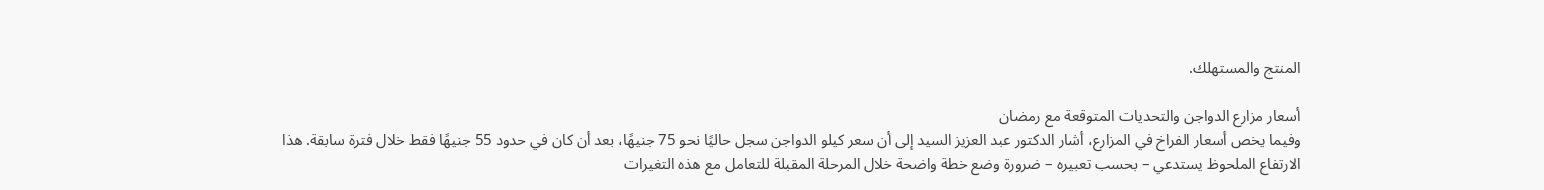المنتج والمستهلك.

أسعار مزارع الدواجن والتحديات المتوقعة مع رمضان
وفيما يخص أسعار الفراخ في المزارع، أشار الدكتور عبد العزيز السيد إلى أن سعر كيلو الدواجن سجل حاليًا نحو 75 جنيهًا، بعد أن كان في حدود 55 جنيهًا فقط خلال فترة سابقة. هذا الارتفاع الملحوظ يستدعي – بحسب تعبيره – ضرورة وضع خطة واضحة خلال المرحلة المقبلة للتعامل مع هذه التغيرات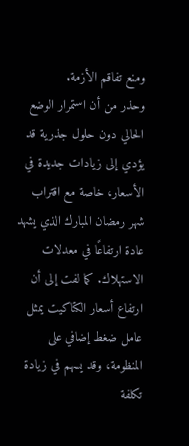ومنع تفاقم الأزمة.
وحذر من أن استمرار الوضع الحالي دون حلول جذرية قد يؤدي إلى زيادات جديدة في الأسعار، خاصة مع اقتراب شهر رمضان المبارك الذي يشهد عادة ارتفاعًا في معدلات الاستهلاك. كما لفت إلى أن ارتفاع أسعار الكتاكيت يمثل عامل ضغط إضافي على المنظومة، وقد يسهم في زيادة تكلفة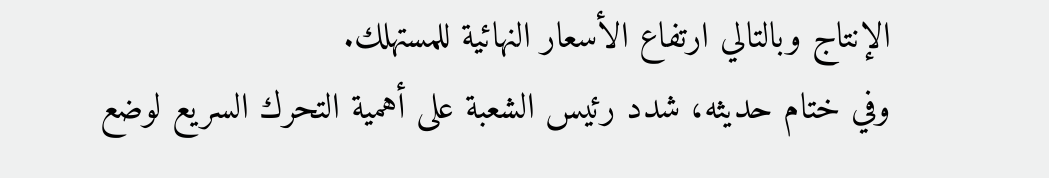الإنتاج وبالتالي ارتفاع الأسعار النهائية للمستهلك.
وفي ختام حديثه، شدد رئيس الشعبة على أهمية التحرك السريع لوضع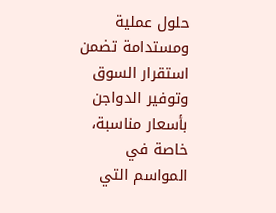حلول عملية ومستدامة تضمن استقرار السوق وتوفير الدواجن بأسعار مناسبة، خاصة في المواسم التي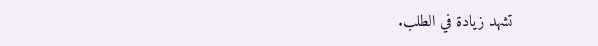تشهد زيادة في الطلب.